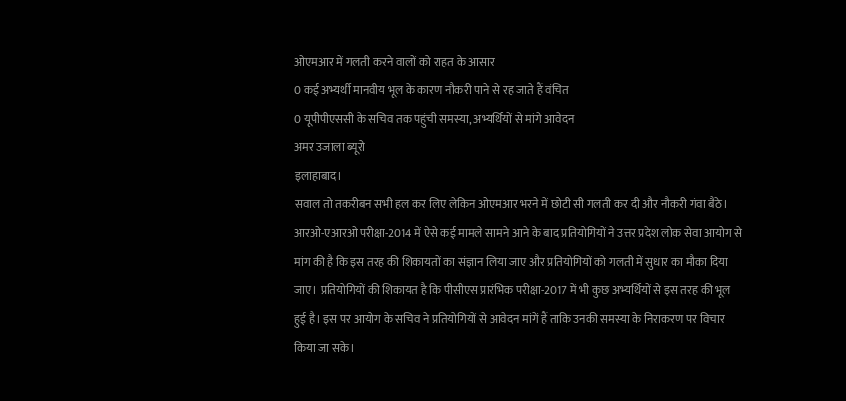ओएमआर में गलती करने वालों को राहत के आसार
0 कई अभ्यर्थी मानवीय भूल के कारण नौकरी पाने से रह जाते हैं वंचित
0 यूपीपीएससी के सचिव तक पहुंची समस्या, अभ्यर्थियों से मांगे आवेदन
अमर उजाला ब्यूरो
इलाहाबाद।
सवाल तो तकरीबन सभी हल कर लिए लेकिन ओएमआर भरने में छोटी सी गलती कर दी और नौकरी गंवा बैठे। आरओ-एआरओ परीक्षा-2014 में ऐसे कई मामले सामने आने के बाद प्रतियोगियों ने उत्तर प्रदेश लोक सेवा आयोग से मांग की है कि इस तरह की शिकायतों का संज्ञान लिया जाए और प्रतियोगियों को गलती में सुधार का मौका दिया जाए। प्रतियोगियों की शिकायत है कि पीसीएस प्रारंभिक परीक्षा-2017 में भी कुछ अभ्यर्थियों से इस तरह की भूल हुई है। इस पर आयोग के सचिव ने प्रतियोगियों से आवेदन मांगें हैं ताकि उनकी समस्या के निराकरण पर विचार किया जा सके।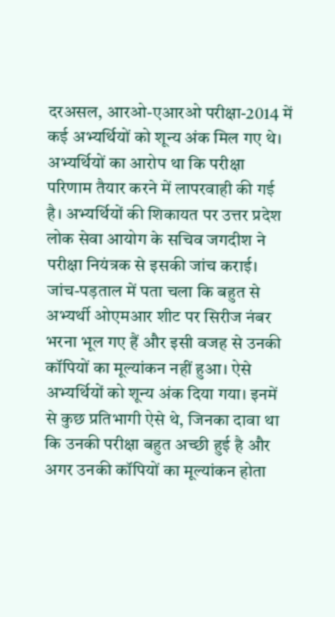दरअसल, आरओ-एआरओ परीक्षा-2014 में कई अभ्यर्थियों को शून्य अंक मिल गए थे। अभ्यर्थियों का आरोप था कि परीक्षा परिणाम तैयार करने में लापरवाही की गई है। अभ्यर्थियों की शिकायत पर उत्तर प्रदेश लोक सेवा आयोग के सचिव जगदीश ने परीक्षा नियंत्रक से इसकी जांच कराई। जांच-पड़ताल में पता चला कि बहुत से अभ्यर्थी ओएमआर शीट पर सिरीज नंबर भरना भूल गए हैं और इसी वजह से उनकी कॉपियों का मूल्यांकन नहीं हुआ। ऐसे अभ्यर्थियों को शून्य अंक दिया गया। इनमें से कुछ प्रतिभागी ऐसे थे, जिनका दावा था कि उनकी परीक्षा बहुत अच्छी हुई है और अगर उनकी कॉपियों का मूल्यांकन होता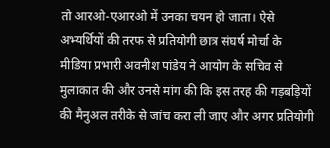तो आरओ-एआरओ में उनका चयन हो जाता। ऐसे अभ्यर्थियों की तरफ से प्रतियोगी छात्र संघर्ष मोर्चा के मीडिया प्रभारी अवनीश पांडेय ने आयोग के सचिव से मुलाकात की और उनसे मांग की कि इस तरह की गड़बड़ियों की मैनुअल तरीके से जांच करा ली जाए और अगर प्रतियोगी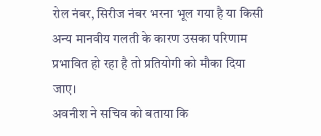रोल नंबर, सिरीज नंबर भरना भूल गया है या किसी अन्य मानवीय गलती के कारण उसका परिणाम प्रभावित हो रहा है तो प्रतियोगी को मौका दिया जाए।
अवनीश ने सचिव को बताया कि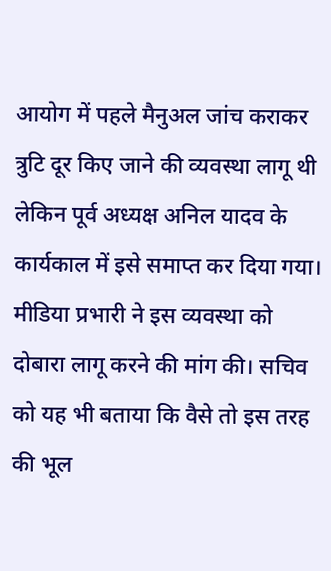आयोग में पहले मैनुअल जांच कराकर त्रुटि दूर किए जाने की व्यवस्था लागू थी लेकिन पूर्व अध्यक्ष अनिल यादव के कार्यकाल में इसे समाप्त कर दिया गया। मीडिया प्रभारी ने इस व्यवस्था को दोबारा लागू करने की मांग की। सचिव को यह भी बताया कि वैसे तो इस तरह की भूल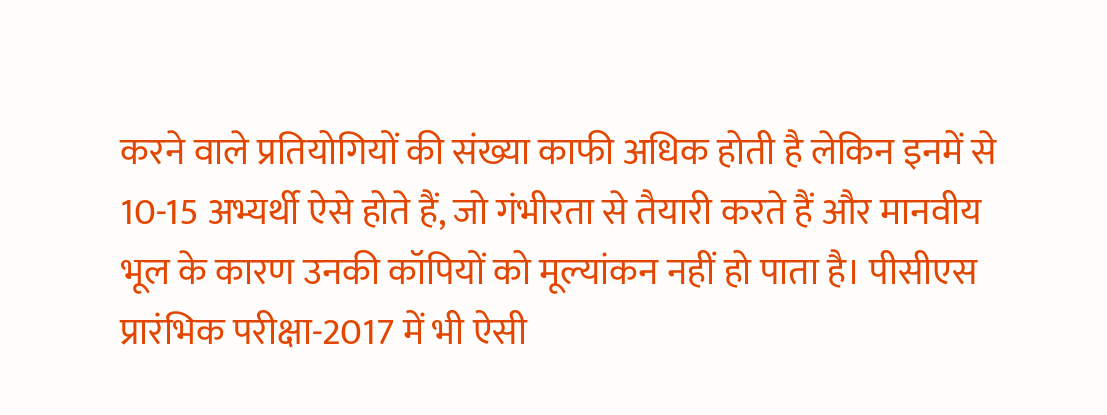करने वाले प्रतियोगियों की संख्या काफी अधिक होती है लेकिन इनमें से 10-15 अभ्यर्थी ऐसे होते हैं, जो गंभीरता से तैयारी करते हैं और मानवीय भूल के कारण उनकी कॉपियों को मूल्यांकन नहीं हो पाता है। पीसीएस प्रारंभिक परीक्षा-2017 में भी ऐसी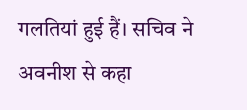गलतियां हुई हैं। सचिव ने अवनीश से कहा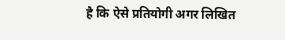है कि ऐसे प्रतियोगी अगर लिखित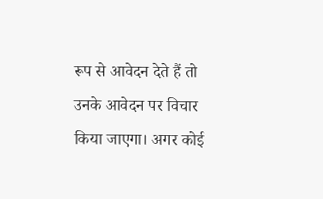रूप से आवेदन देते हैं तो उनके आवेदन पर विचार किया जाएगा। अगर कोई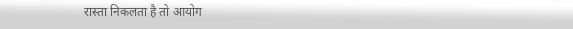रास्ता निकलता है तो आयोग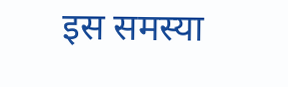इस समस्या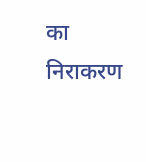का निराकरण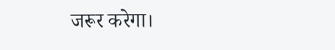जरूर करेगा।